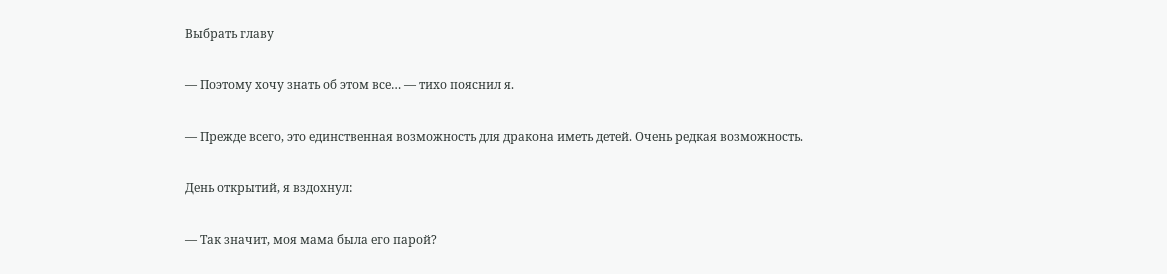Выбрать главу

— Поэтому хочу знать об этом все… — тихо пояснил я.

— Прежде всего, это единственная возможность для дракона иметь детей. Очень редкая возможность.

День открытий, я вздохнул:

— Так значит, моя мама была его парой?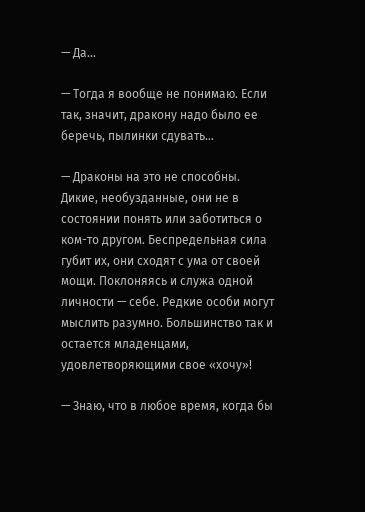— Да…

— Тогда я вообще не понимаю. Если так, значит, дракону надо было ее беречь, пылинки сдувать…

— Драконы на это не способны. Дикие, необузданные, они не в состоянии понять или заботиться о ком-то другом. Беспредельная сила губит их, они сходят с ума от своей мощи. Поклоняясь и служа одной личности — себе. Редкие особи могут мыслить разумно. Большинство так и остается младенцами, удовлетворяющими свое «хочу»!

— Знаю, что в любое время, когда бы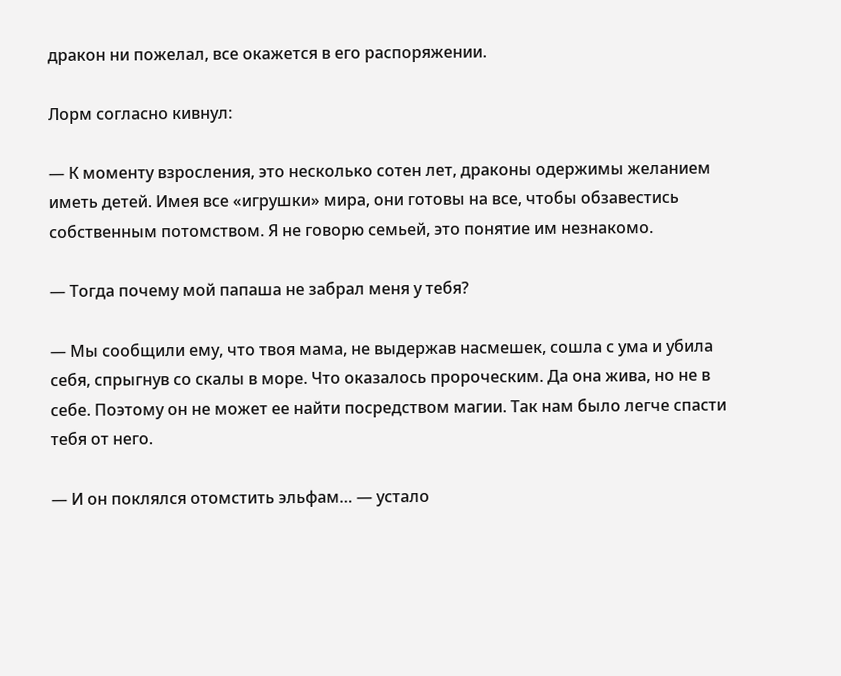дракон ни пожелал, все окажется в его распоряжении.

Лорм согласно кивнул:

— К моменту взросления, это несколько сотен лет, драконы одержимы желанием иметь детей. Имея все «игрушки» мира, они готовы на все, чтобы обзавестись собственным потомством. Я не говорю семьей, это понятие им незнакомо.

— Тогда почему мой папаша не забрал меня у тебя?

— Мы сообщили ему, что твоя мама, не выдержав насмешек, сошла с ума и убила себя, спрыгнув со скалы в море. Что оказалось пророческим. Да она жива, но не в себе. Поэтому он не может ее найти посредством магии. Так нам было легче спасти тебя от него.

— И он поклялся отомстить эльфам… — устало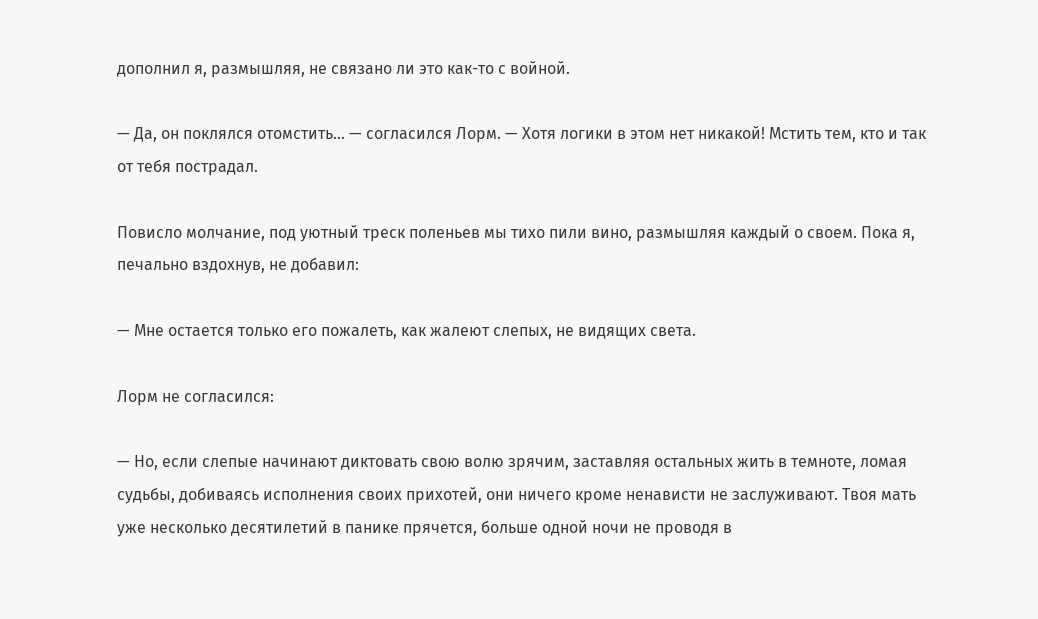дополнил я, размышляя, не связано ли это как-то с войной.

— Да, он поклялся отомстить… — согласился Лорм. — Хотя логики в этом нет никакой! Мстить тем, кто и так от тебя пострадал.

Повисло молчание, под уютный треск поленьев мы тихо пили вино, размышляя каждый о своем. Пока я, печально вздохнув, не добавил:

— Мне остается только его пожалеть, как жалеют слепых, не видящих света.

Лорм не согласился:

— Но, если слепые начинают диктовать свою волю зрячим, заставляя остальных жить в темноте, ломая судьбы, добиваясь исполнения своих прихотей, они ничего кроме ненависти не заслуживают. Твоя мать уже несколько десятилетий в панике прячется, больше одной ночи не проводя в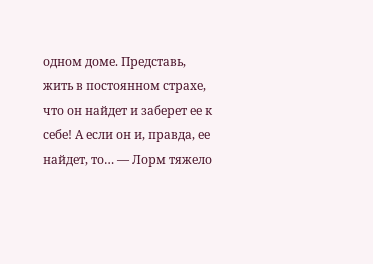одном доме. Представь, жить в постоянном страхе, что он найдет и заберет ее к себе! А если он и, правда, ее найдет, то… — Лорм тяжело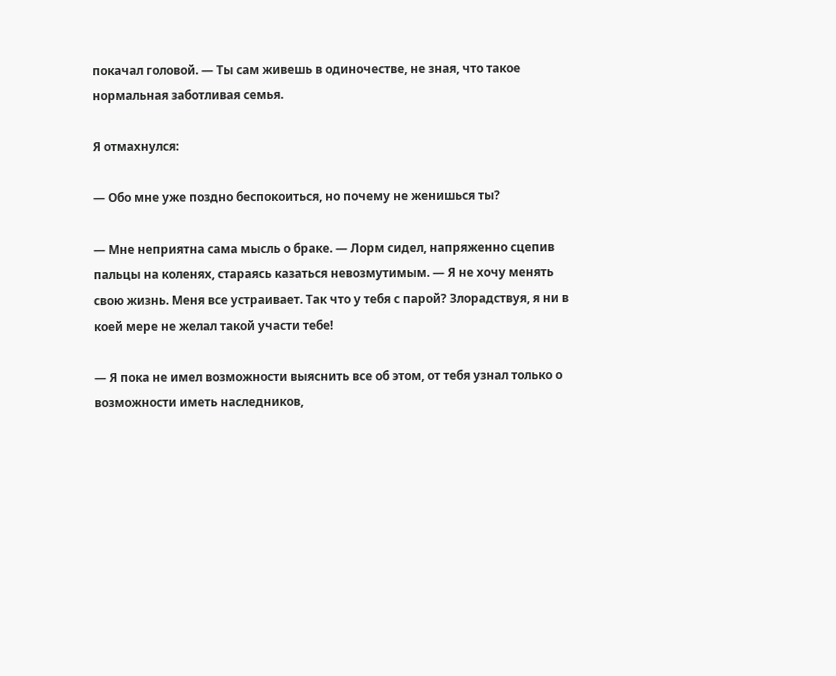покачал головой. — Ты сам живешь в одиночестве, не зная, что такое нормальная заботливая семья.

Я отмахнулся:

— Обо мне уже поздно беспокоиться, но почему не женишься ты?

— Мне неприятна сама мысль о браке. — Лорм сидел, напряженно сцепив пальцы на коленях, стараясь казаться невозмутимым. — Я не хочу менять свою жизнь. Меня все устраивает. Так что у тебя с парой? Злорадствуя, я ни в коей мере не желал такой участи тебе!

— Я пока не имел возможности выяснить все об этом, от тебя узнал только о возможности иметь наследников,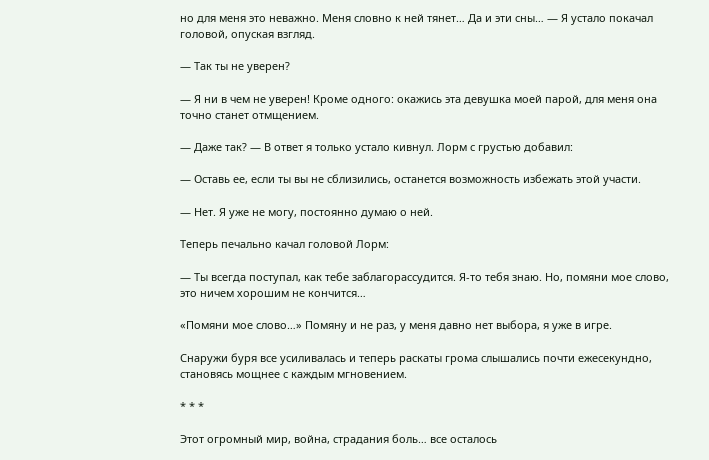но для меня это неважно. Меня словно к ней тянет… Да и эти сны… — Я устало покачал головой, опуская взгляд.

— Так ты не уверен?

— Я ни в чем не уверен! Кроме одного: окажись эта девушка моей парой, для меня она точно станет отмщением.

— Даже так? — В ответ я только устало кивнул. Лорм с грустью добавил:

— Оставь ее, если ты вы не сблизились, останется возможность избежать этой участи.

— Нет. Я уже не могу, постоянно думаю о ней.

Теперь печально качал головой Лорм:

— Ты всегда поступал, как тебе заблагорассудится. Я-то тебя знаю. Но, помяни мое слово, это ничем хорошим не кончится…

«Помяни мое слово…» Помяну и не раз, у меня давно нет выбора, я уже в игре.

Снаружи буря все усиливалась и теперь раскаты грома слышались почти ежесекундно, становясь мощнее с каждым мгновением.

* * *

Этот огромный мир, война, страдания боль… все осталось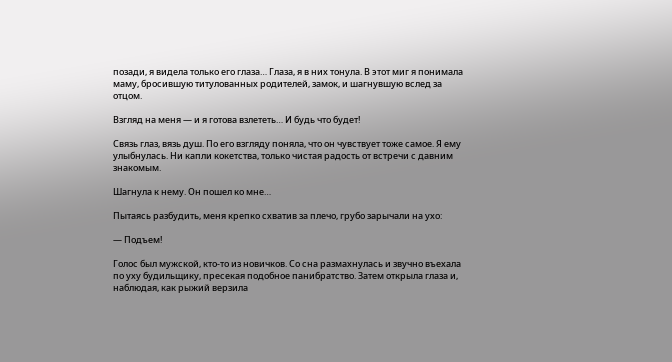позади, я видела только его глаза… Глаза, я в них тонула. В этот миг я понимала маму, бросившую титулованных родителей, замок, и шагнувшую вслед за отцом.

Взгляд на меня — и я готова взлететь… И будь что будет!

Связь глаз, вязь душ. По его взгляду поняла, что он чувствует тоже самое. Я ему улыбнулась. Ни капли кокетства, только чистая радость от встречи с давним знакомым.

Шагнула к нему. Он пошел ко мне…

Пытаясь разбудить, меня крепко схватив за плечо, грубо зарычали на ухо:

— Подъем!

Голос был мужской, кто-то из новичков. Со сна размахнулась и звучно въехала по уху будильщику, пресекая подобное панибратство. Затем открыла глаза и, наблюдая, как рыжий верзила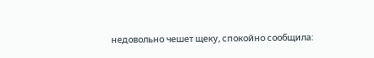недовольно чешет щеку, спокойно сообщила: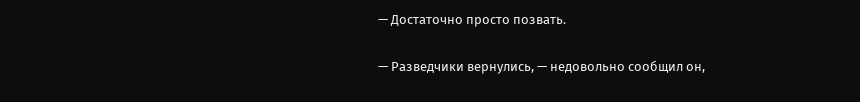— Достаточно просто позвать.

— Разведчики вернулись, — недовольно сообщил он,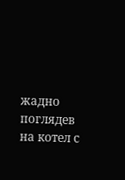жадно поглядев на котел с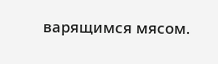варящимся мясом.